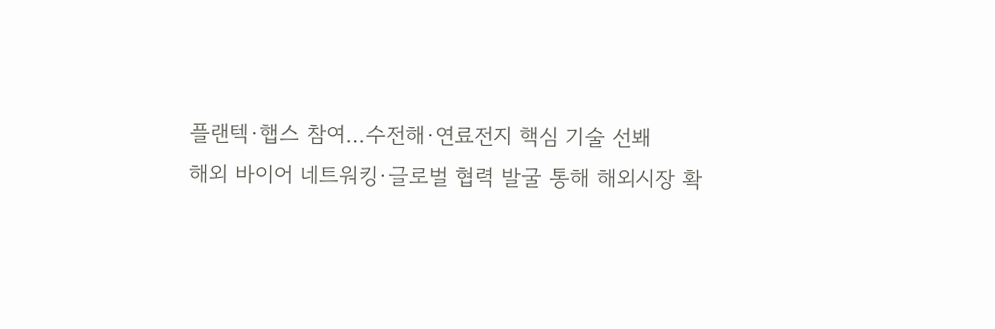플랜텍·햅스 참여…수전해·연료전지 핵심 기술 선봬
해외 바이어 네트워킹·글로벌 협력 발굴 통해 해외시장 확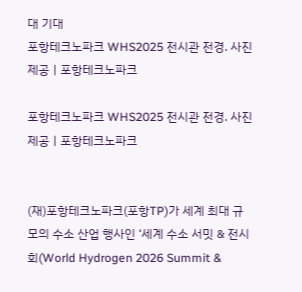대 기대
포항테크노파크 WHS2025 전시관 전경. 사진제공ㅣ포항테크노파크

포항테크노파크 WHS2025 전시관 전경. 사진제공ㅣ포항테크노파크


(재)포항테크노파크(포항TP)가 세계 최대 규모의 수소 산업 행사인 ‘세계 수소 서밋 & 전시회(World Hydrogen 2026 Summit &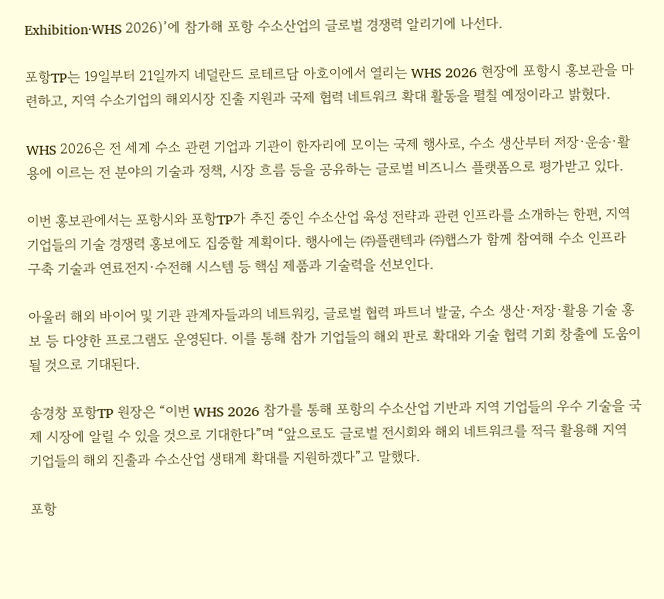Exhibition·WHS 2026)’에 참가해 포항 수소산업의 글로벌 경쟁력 알리기에 나선다.

포항TP는 19일부터 21일까지 네덜란드 로테르담 아호이에서 열리는 WHS 2026 현장에 포항시 홍보관을 마련하고, 지역 수소기업의 해외시장 진출 지원과 국제 협력 네트워크 확대 활동을 펼칠 예정이라고 밝혔다.

WHS 2026은 전 세계 수소 관련 기업과 기관이 한자리에 모이는 국제 행사로, 수소 생산부터 저장·운송·활용에 이르는 전 분야의 기술과 정책, 시장 흐름 등을 공유하는 글로벌 비즈니스 플랫폼으로 평가받고 있다.

이번 홍보관에서는 포항시와 포항TP가 추진 중인 수소산업 육성 전략과 관련 인프라를 소개하는 한편, 지역 기업들의 기술 경쟁력 홍보에도 집중할 계획이다. 행사에는 ㈜플랜텍과 ㈜햅스가 함께 참여해 수소 인프라 구축 기술과 연료전지·수전해 시스템 등 핵심 제품과 기술력을 선보인다.

아울러 해외 바이어 및 기관 관계자들과의 네트워킹, 글로벌 협력 파트너 발굴, 수소 생산·저장·활용 기술 홍보 등 다양한 프로그램도 운영된다. 이를 통해 참가 기업들의 해외 판로 확대와 기술 협력 기회 창출에 도움이 될 것으로 기대된다.

송경창 포항TP 원장은 “이번 WHS 2026 참가를 통해 포항의 수소산업 기반과 지역 기업들의 우수 기술을 국제 시장에 알릴 수 있을 것으로 기대한다”며 “앞으로도 글로벌 전시회와 해외 네트워크를 적극 활용해 지역 기업들의 해외 진출과 수소산업 생태계 확대를 지원하겠다”고 말했다.

포항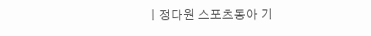ㅣ정다원 스포츠동아 기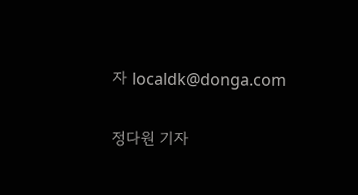자 localdk@donga.com


정다원 기자